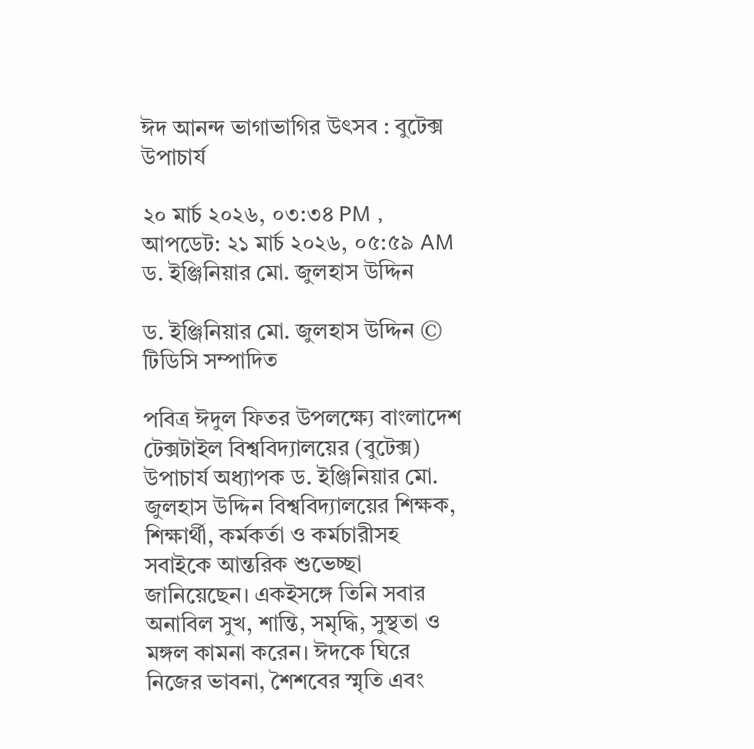ঈদ আনন্দ ভাগাভাগির উৎসব : বুটেক্স উপাচার্য

২০ মার্চ ২০২৬, ০৩:৩৪ PM , আপডেট: ২১ মার্চ ২০২৬, ০৫:৫৯ AM
ড. ইঞ্জিনিয়ার মো. জুলহাস উদ্দিন

ড. ইঞ্জিনিয়ার মো. জুলহাস উদ্দিন © টিডিসি সম্পাদিত

পবিত্র ঈদুল ফিতর উপলক্ষ্যে বাংলাদেশ টেক্সটাইল বিশ্ববিদ্যালয়ের (বুটেক্স) উপাচার্য অধ্যাপক ড. ইঞ্জিনিয়ার মো. জুলহাস উদ্দিন বিশ্ববিদ্যালয়ের শিক্ষক, শিক্ষার্থী, কর্মকর্তা ও কর্মচারীসহ সবাইকে আন্তরিক শুভেচ্ছা জানিয়েছেন। একইসঙ্গে তিনি সবার অনাবিল সুখ, শান্তি, সমৃদ্ধি, সুস্থতা ও মঙ্গল কামনা করেন। ঈদকে ঘিরে নিজের ভাবনা, শৈশবের স্মৃতি এবং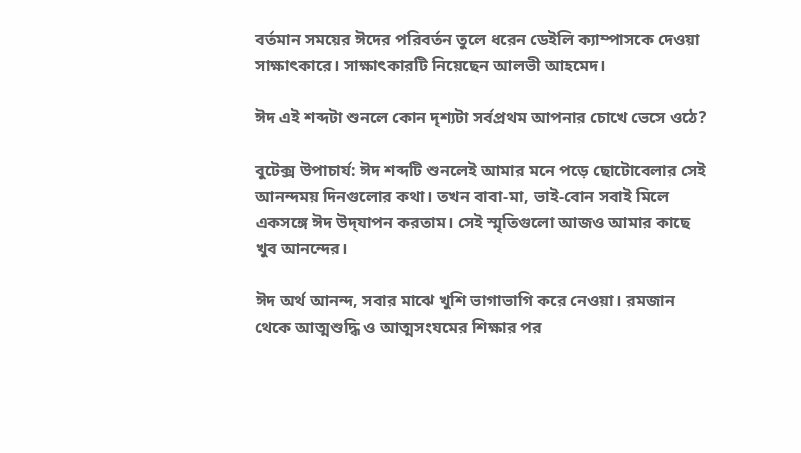বর্তমান সময়ের ঈদের পরিবর্তন তুলে ধরেন ডেইলি ক্যাম্পাসকে দেওয়া সাক্ষাৎকারে। সাক্ষাৎকারটি নিয়েছেন আলভী আহমেদ।

ঈদ এই শব্দটা শুনলে কোন দৃশ্যটা সর্বপ্রথম আপনার চোখে ভেসে ওঠে?

বুটেক্স উপাচার্য: ঈদ শব্দটি শুনলেই আমার মনে পড়ে ছোটোবেলার সেই আনন্দময় দিনগুলোর কথা। তখন বাবা-মা, ভাই-বোন সবাই মিলে একসঙ্গে ঈদ উদ্‌যাপন করতাম। সেই স্মৃতিগুলো আজও আমার কাছে খুব আনন্দের।

ঈদ অর্থ আনন্দ, সবার মাঝে খুশি ভাগাভাগি করে নেওয়া। রমজান থেকে আত্মশুদ্ধি ও আত্মসংযমের শিক্ষার পর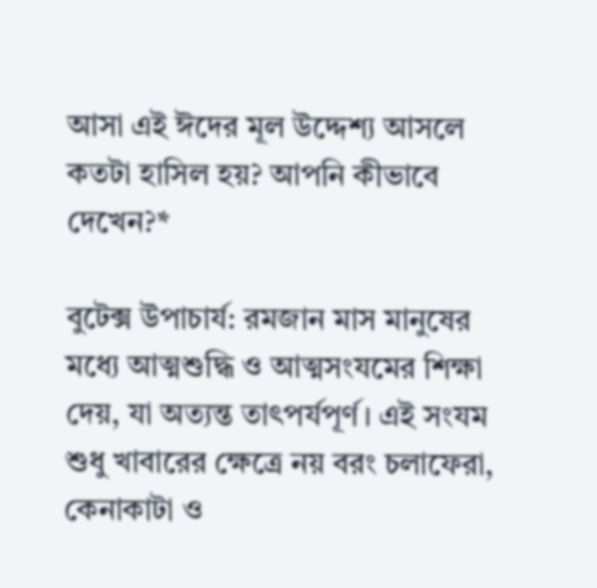আসা এই ঈদের মূল উদ্দেশ্য আসলে কতটা হাসিল হয়? আপনি কীভাবে দেখেন?*

বুটেক্স উপাচার্য: রমজান মাস মানুষের মধ্যে আত্মশুদ্ধি ও আত্মসংযমের শিক্ষা দেয়, যা অত্যন্ত তাৎপর্যপূর্ণ। এই সংযম শুধু খাবারের ক্ষেত্রে নয় বরং চলাফেরা, কেনাকাটা ও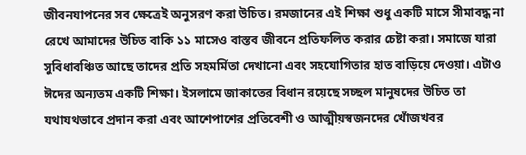জীবনযাপনের সব ক্ষেত্রেই অনুসরণ করা উচিত। রমজানের এই শিক্ষা শুধু একটি মাসে সীমাবদ্ধ না রেখে আমাদের উচিত বাকি ১১ মাসেও বাস্তব জীবনে প্রতিফলিত করার চেষ্টা করা। সমাজে যারা সুবিধাবঞ্চিত আছে তাদের প্রতি সহমর্মিতা দেখানো এবং সহযোগিতার হাত বাড়িয়ে দেওয়া। এটাও ঈদের অন্যতম একটি শিক্ষা। ইসলামে জাকাতের বিধান রয়েছে সচ্ছল মানুষদের উচিত তা যথাযথভাবে প্রদান করা এবং আশেপাশের প্রতিবেশী ও আত্মীয়স্বজনদের খোঁজখবর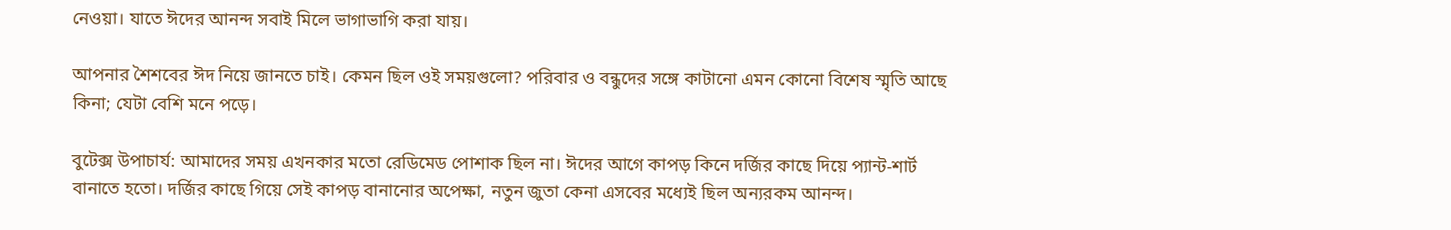নেওয়া। যাতে ঈদের আনন্দ সবাই মিলে ভাগাভাগি করা যায়।

আপনার শৈশবের ঈদ নিয়ে জানতে চাই। কেমন ছিল ওই সময়গুলো? পরিবার ও বন্ধুদের সঙ্গে কাটানো এমন কোনো বিশেষ স্মৃতি আছে কিনা; যেটা বেশি মনে পড়ে।

বুটেক্স উপাচার্য: আমাদের সময় এখনকার মতো রেডিমেড পোশাক ছিল না। ঈদের আগে কাপড় কিনে দর্জির কাছে দিয়ে প্যান্ট-শার্ট বানাতে হতো। দর্জির কাছে গিয়ে সেই কাপড় বানানোর অপেক্ষা, নতুন জুতা কেনা এসবের মধ্যেই ছিল অন্যরকম আনন্দ।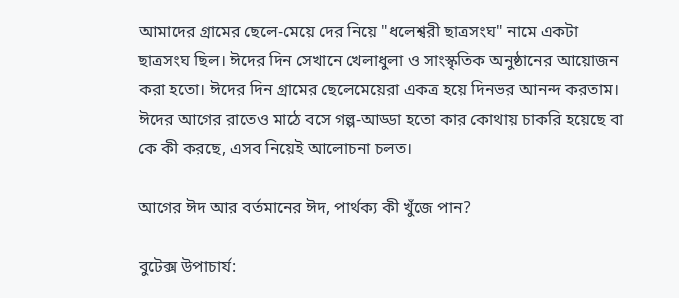আমাদের গ্রামের ছেলে-মেয়ে দের নিয়ে "ধলেশ্বরী ছাত্রসংঘ" নামে একটা ছাত্রসংঘ ছিল। ঈদের দিন সেখানে খেলাধুলা ও সাংস্কৃতিক অনুষ্ঠানের আয়োজন করা হতো। ঈদের দিন গ্রামের ছেলেমেয়েরা একত্র হয়ে দিনভর আনন্দ করতাম। ঈদের আগের রাতেও মাঠে বসে গল্প-আড্ডা হতো কার কোথায় চাকরি হয়েছে বা কে কী করছে, এসব নিয়েই আলোচনা চলত।

আগের ঈদ আর বর্তমানের ঈদ, পার্থক্য কী খুঁজে পান?

বুটেক্স উপাচার্য: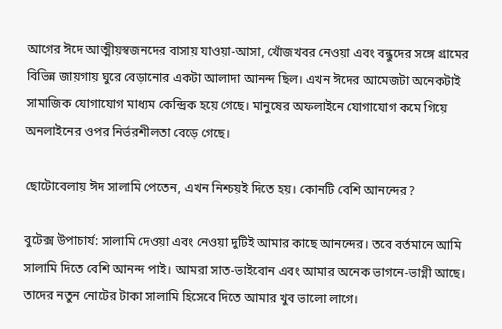আগের ঈদে আত্মীয়স্বজনদের বাসায় যাওয়া-আসা, খোঁজখবর নেওয়া এবং বন্ধুদের সঙ্গে গ্রামের বিভিন্ন জায়গায় ঘুরে বেড়ানোর একটা আলাদা আনন্দ ছিল। এখন ঈদের আমেজটা অনেকটাই সামাজিক যোগাযোগ মাধ্যম কেন্দ্রিক হয়ে গেছে। মানুষের অফলাইনে যোগাযোগ কমে গিয়ে অনলাইনের ওপর নির্ভরশীলতা বেড়ে গেছে।

ছোটোবেলায় ঈদ সালামি পেতেন, এখন নিশ্চয়ই দিতে হয়। কোনটি বেশি আনন্দের?

বুটেক্স উপাচার্য: সালামি দেওয়া এবং নেওয়া দুটিই আমার কাছে আনন্দের। তবে বর্তমানে আমি সালামি দিতে বেশি আনন্দ পাই। আমরা সাত-ভাইবোন এবং আমার অনেক ভাগনে-ভাগ্নী আছে। তাদের নতুন নোটের টাকা সালামি হিসেবে দিতে আমার খুব ভালো লাগে।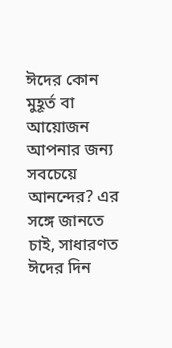ঈদের কোন মুহূর্ত বা আয়োজন আপনার জন্য সবচেয়ে আনন্দের? এর সঙ্গে জানতে চাই, সাধারণত ঈদের দিন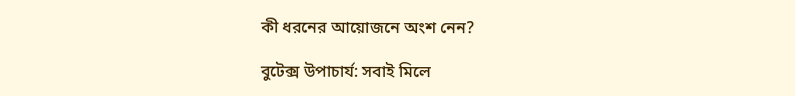কী ধরনের আয়োজনে অংশ নেন?

বুটেক্স উপাচার্য: সবাই মিলে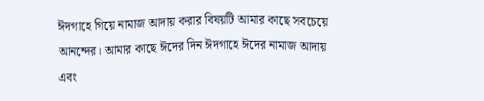ঈদগাহে গিয়ে নামাজ আদায় করার বিষয়টি আমার কাছে সবচেয়ে আনন্দের। আমার কাছে ঈদের দিন ঈদগাহে ঈদের নামাজ আদায় এবং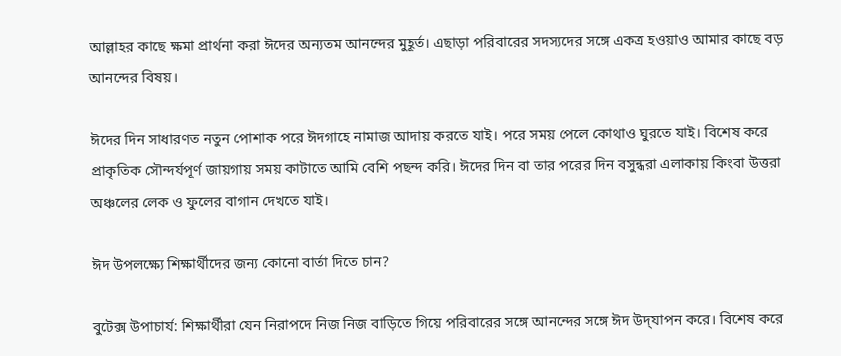আল্লাহর কাছে ক্ষমা প্রার্থনা করা ঈদের অন্যতম আনন্দের মুহূর্ত। এছাড়া পরিবারের সদস্যদের সঙ্গে একত্র হওয়াও আমার কাছে বড় আনন্দের বিষয়।

ঈদের দিন সাধারণত নতুন পোশাক পরে ঈদগাহে নামাজ আদায় করতে যাই। পরে সময় পেলে কোথাও ঘুরতে যাই। বিশেষ করে প্রাকৃতিক সৌন্দর্যপূর্ণ জায়গায় সময় কাটাতে আমি বেশি পছন্দ করি। ঈদের দিন বা তার পরের দিন বসুন্ধরা এলাকায় কিংবা উত্তরা অঞ্চলের লেক ও ফুলের বাগান দেখতে যাই।

ঈদ উপলক্ষ্যে শিক্ষার্থীদের জন্য কোনো বার্তা দিতে চান?

বুটেক্স উপাচার্য: শিক্ষার্থীরা যেন নিরাপদে নিজ নিজ বাড়িতে গিয়ে পরিবারের সঙ্গে আনন্দের সঙ্গে ঈদ উদ্‌যাপন করে। বিশেষ করে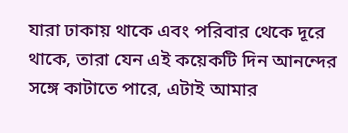যারা ঢাকায় থাকে এবং পরিবার থেকে দূরে থাকে, তারা যেন এই কয়েকটি দিন আনন্দের সঙ্গে কাটাতে পারে, এটাই আমার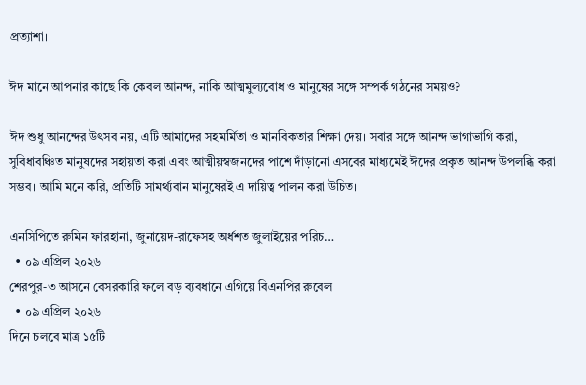প্রত্যাশা।

ঈদ মানে আপনার কাছে কি কেবল আনন্দ, নাকি আত্মমুল্যবোধ ও মানুষের সঙ্গে সম্পর্ক গঠনের সময়ও?

ঈদ শুধু আনন্দের উৎসব নয়, এটি আমাদের সহমর্মিতা ও মানবিকতার শিক্ষা দেয়। সবার সঙ্গে আনন্দ ভাগাভাগি করা, সুবিধাবঞ্চিত মানুষদের সহায়তা করা এবং আত্মীয়স্বজনদের পাশে দাঁড়ানো এসবের মাধ্যমেই ঈদের প্রকৃত আনন্দ উপলব্ধি করা সম্ভব। আমি মনে করি, প্রতিটি সামর্থ্যবান মানুষেরই এ দায়িত্ব পালন করা উচিত।

এনসিপিতে রুমিন ফারহানা, জুনায়েদ-রাফেসহ অর্ধশত জুলাইয়ের পরিচ…
  • ০৯ এপ্রিল ২০২৬
শেরপুর-৩ আসনে বেসরকারি ফলে বড় ব্যবধানে এগিয়ে বিএনপির রুবেল
  • ০৯ এপ্রিল ২০২৬
দিনে চলবে মাত্র ১৫টি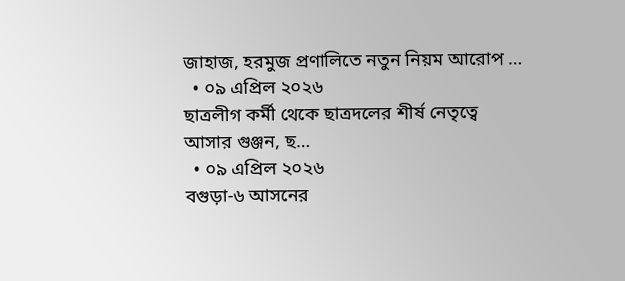জাহাজ, হরমুজ প্রণালিতে নতুন নিয়ম আরোপ …
  • ০৯ এপ্রিল ২০২৬
ছাত্রলীগ কর্মী থেকে ছাত্রদলের শীর্ষ নেতৃত্বে আসার গুঞ্জন, ছ…
  • ০৯ এপ্রিল ২০২৬
বগুড়া-৬ আসনের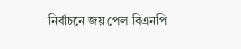নির্বাচনে জয় পেল বিএনপি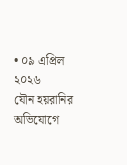• ০৯ এপ্রিল ২০২৬
যৌন হয়রানির অভিযোগে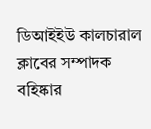ডিআইইউ কালচারাল ক্লাবের সম্পাদক বহিষ্কার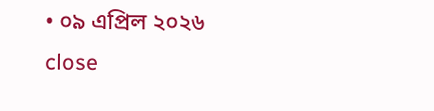• ০৯ এপ্রিল ২০২৬
close